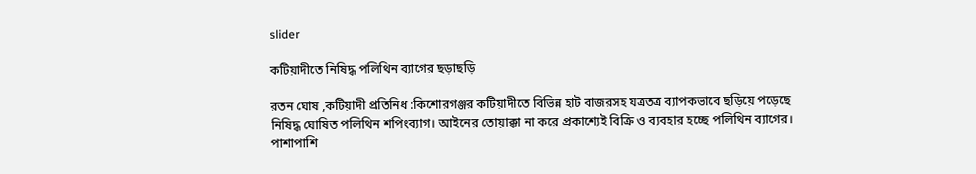slider

কটিয়াদীতে নিষিদ্ধ পলিথিন ব্যাগের ছড়াছড়ি

রতন ঘোষ ,কটিয়াদী প্রতিনিধ :কিশোরগঞ্জর কটিয়াদীতে বিভিন্ন হাট বাজরসহ যত্রতত্র ব্যাপকভাবে ছড়িয়ে পড়েছে নিষিদ্ধ ঘোষিত পলিথিন শপিংব্যাগ। আইনের তোয়াক্কা না করে প্রকাশ্যেই বিক্রি ও ব্যবহার হচ্ছে পলিথিন ব্যাগের। পাশাপাশি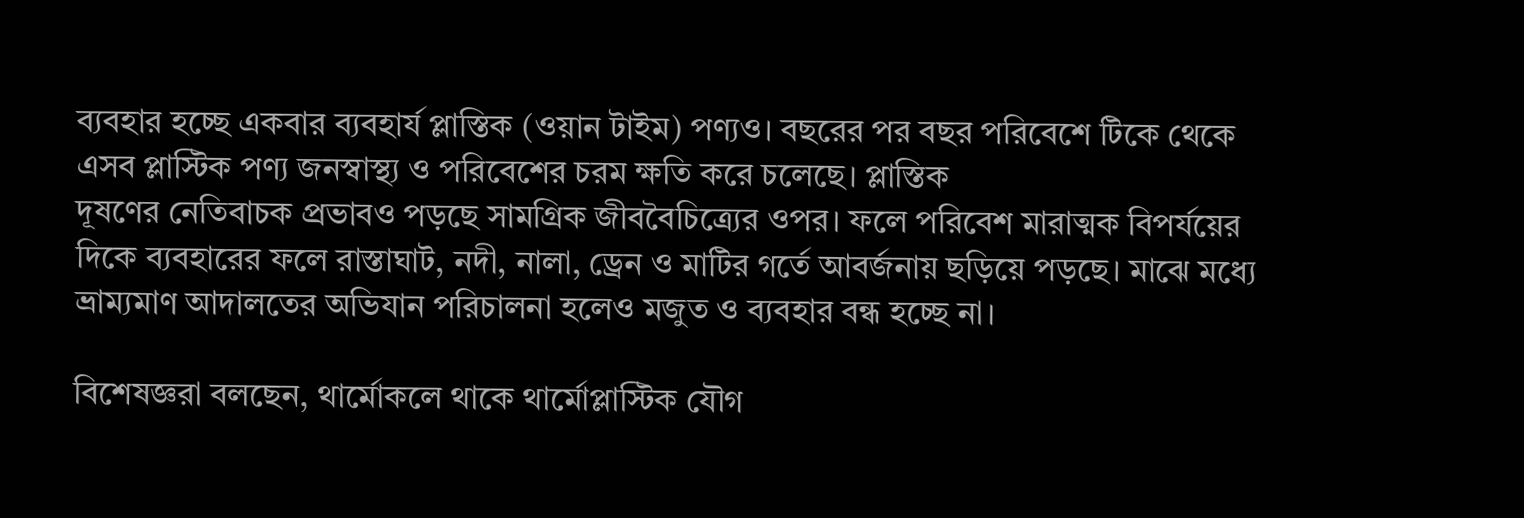ব্যবহার হচ্ছে একবার ব্যবহার্য প্লাস্তিক (ওয়ান টাইম) পণ্যও। বছরের পর বছর পরিবেশে টিকে থেকে এসব প্লাস্টিক পণ্য জনস্বাস্থ্য ও পরিবেশের চরম ক্ষতি করে চলেছে। প্লাস্তিক
দূষণের নেতিবাচক প্রভাবও পড়ছে সামগ্রিক জীববৈচিত্র্যের ওপর। ফলে পরিবেশ মারাত্মক বিপর্যয়ের দিকে ব্যবহারের ফলে রাস্তাঘাট, নদী, নালা, ড্রেন ও মাটির গর্তে আবর্জনায় ছড়িয়ে পড়ছে। মাঝে মধ্যে ভ্রাম্যমাণ আদালতের অভিযান পরিচালনা হলেও মজুত ও ব্যবহার বন্ধ হচ্ছে না।

বিশেষজ্ঞরা বলছেন, থার্মোকলে থাকে থার্মোপ্লাস্টিক যৌগ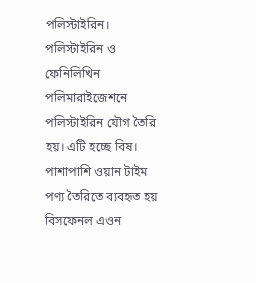পলিস্টাইরিন। পলিস্টাইরিন ও ফেনিলিখিন পলিমারাইজেশনে পলিস্টাইরিন যৌগ তৈরি হয়। এটি হচ্ছে বিষ। পাশাপাশি ওয়ান টাইম পণ্য তৈরিতে ব্যবহৃত হয় বিসফেনল এওন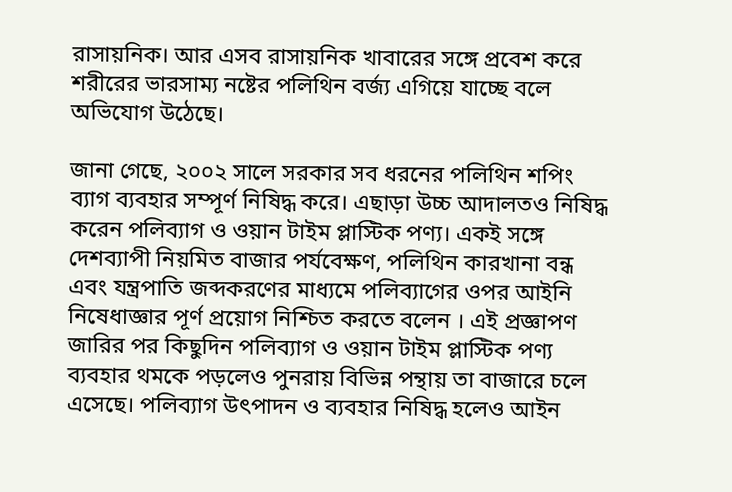রাসায়নিক। আর এসব রাসায়নিক খাবারের সঙ্গে প্রবেশ করে শরীরের ভারসাম্য নষ্টের পলিথিন বর্জ্য এগিয়ে যাচ্ছে বলে অভিযোগ উঠেছে।

জানা গেছে, ২০০২ সালে সরকার সব ধরনের পলিথিন শপিং ব্যাগ ব্যবহার সম্পূর্ণ নিষিদ্ধ করে। এছাড়া উচ্চ আদালতও নিষিদ্ধ করেন পলিব্যাগ ও ওয়ান টাইম প্লাস্টিক পণ্য। একই সঙ্গে দেশব্যাপী নিয়মিত বাজার পর্যবেক্ষণ, পলিথিন কারখানা বন্ধ এবং যন্ত্রপাতি জব্দকরণের মাধ্যমে পলিব্যাগের ওপর আইনি নিষেধাজ্ঞার পূর্ণ প্রয়োগ নিশ্চিত করতে বলেন । এই প্রজ্ঞাপণ জারির পর কিছুদিন পলিব্যাগ ও ওয়ান টাইম প্লাস্টিক পণ্য ব্যবহার থমকে পড়লেও পুনরায় বিভিন্ন পন্থায় তা বাজারে চলে এসেছে। পলিব্যাগ উৎপাদন ও ব্যবহার নিষিদ্ধ হলেও আইন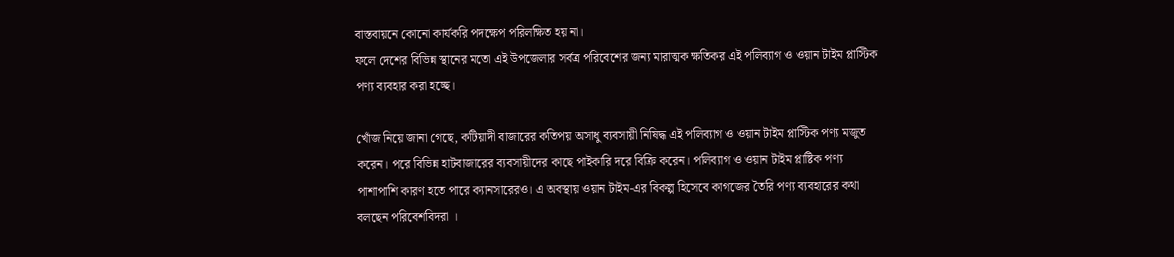বাস্তবায়নে কোনো কার্যকরি পদক্ষেপ পরিলক্ষিত হয় না।
ফলে দেশের বিভিন্ন স্থানের মতো এই উপজেলার সর্বত্র পরিবেশের জন্য মারাত্মক ক্ষতিকর এই পলিব্যাগ ও ওয়ান টাইম প্লাস্টিক পণ্য ব্যবহার করা হচ্ছে।

খোঁজ নিয়ে জানা গেছে, কটিয়াদী বাজারের কতিপয় অসাধু ব্যবসায়ী নিষিদ্ধ এই পলিব্যাগ ও ওয়ান টাইম প্লাস্টিক পণ্য মজুত করেন। পরে বিভিন্ন হাটবাজারের ব্যবসায়ীদের কাছে পাইকারি দরে বিক্রি করেন। পলিব্যাগ ও ওয়ান টাইম প্লাষ্টিক পণ্য পাশাপাশি কারণ হতে পারে ক্যানসারেরও। এ অবস্থায় ওয়ান টাইম-এর বিকল্প হিসেবে কাগজের তৈরি পণ্য ব্যবহারের কথা বলছেন পরিবেশবিদরা ।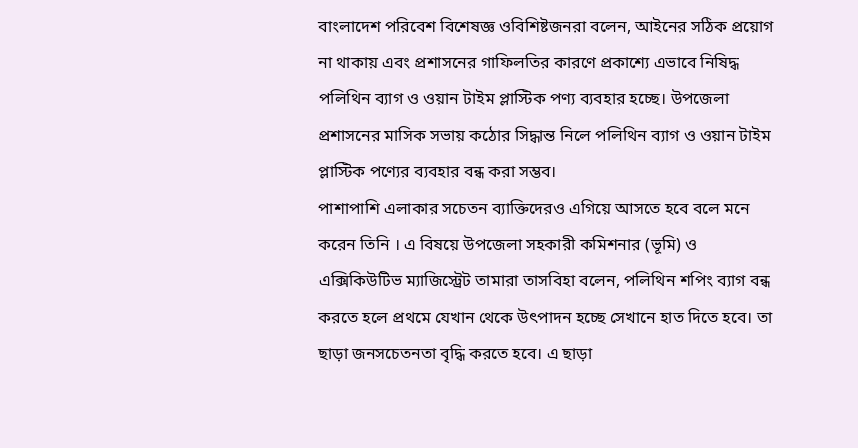বাংলাদেশ পরিবেশ বিশেষজ্ঞ ওবিশিষ্টজনরা বলেন, আইনের সঠিক প্রয়োগ না থাকায় এবং প্রশাসনের গাফিলতির কারণে প্রকাশ্যে এভাবে নিষিদ্ধ পলিথিন ব্যাগ ও ওয়ান টাইম প্লাস্টিক পণ্য ব্যবহার হচ্ছে। উপজেলা প্রশাসনের মাসিক সভায় কঠোর সিদ্ধান্ত নিলে পলিথিন ব্যাগ ও ওয়ান টাইম প্লাস্টিক পণ্যের ব্যবহার বন্ধ করা সম্ভব।
পাশাপাশি এলাকার সচেতন ব্যাক্তিদেরও এগিয়ে আসতে হবে বলে মনে করেন তিনি । এ বিষয়ে উপজেলা সহকারী কমিশনার (ভূমি) ও এক্সিকিউটিভ ম্যাজিস্ট্রেট তামারা তাসবিহা বলেন, পলিথিন শপিং ব্যাগ বন্ধ করতে হলে প্রথমে যেখান থেকে উৎপাদন হচ্ছে সেখানে হাত দিতে হবে। তা ছাড়া জনসচেতনতা বৃদ্ধি করতে হবে। এ ছাড়া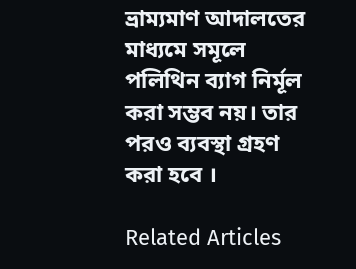ভ্রাম্যমাণ আদালতের মাধ্যমে সমূলে পলিথিন ব্যাগ নির্মূল করা সম্ভব নয়। তার পরও ব্যবস্থা গ্রহণ করা হবে ।

Related Articles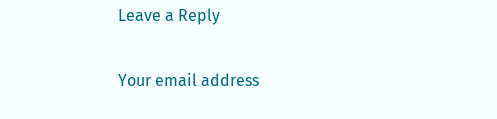Leave a Reply

Your email address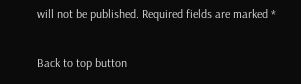will not be published. Required fields are marked *

Back to top button